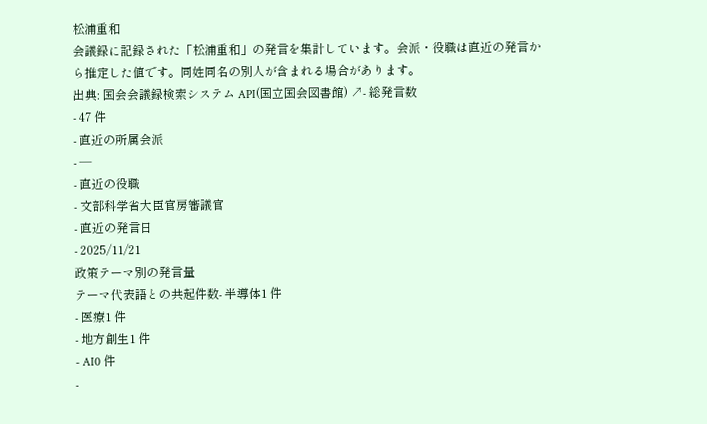松浦重和
会議録に記録された「松浦重和」の発言を集計しています。会派・役職は直近の発言から推定した値です。同姓同名の別人が含まれる場合があります。
出典: 国会会議録検索システム API(国立国会図書館) ↗- 総発言数
- 47 件
- 直近の所属会派
- —
- 直近の役職
- 文部科学省大臣官房審議官
- 直近の発言日
- 2025/11/21
政策テーマ別の発言量
テーマ代表語との共起件数- 半導体1 件
- 医療1 件
- 地方創生1 件
- AI0 件
-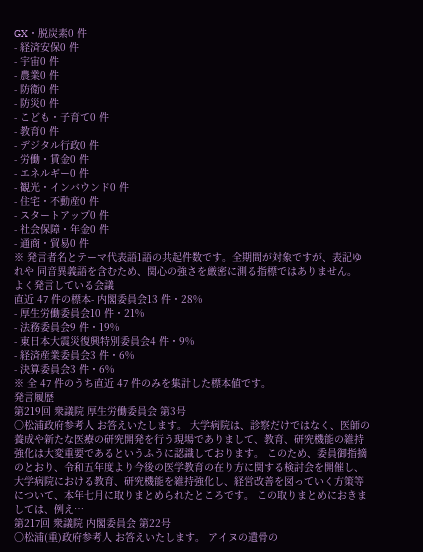GX・脱炭素0 件
- 経済安保0 件
- 宇宙0 件
- 農業0 件
- 防衛0 件
- 防災0 件
- こども・子育て0 件
- 教育0 件
- デジタル行政0 件
- 労働・賃金0 件
- エネルギー0 件
- 観光・インバウンド0 件
- 住宅・不動産0 件
- スタートアップ0 件
- 社会保障・年金0 件
- 通商・貿易0 件
※ 発言者名とテーマ代表語1語の共起件数です。全期間が対象ですが、表記ゆれや 同音異義語を含むため、関心の強さを厳密に測る指標ではありません。
よく発言している会議
直近 47 件の標本- 内閣委員会13 件・28%
- 厚生労働委員会10 件・21%
- 法務委員会9 件・19%
- 東日本大震災復興特別委員会4 件・9%
- 経済産業委員会3 件・6%
- 決算委員会3 件・6%
※ 全 47 件のうち直近 47 件のみを集計した標本値です。
発言履歴
第219回 衆議院 厚生労働委員会 第3号
○松浦政府参考人 お答えいたします。 大学病院は、診察だけではなく、医師の養成や新たな医療の研究開発を行う現場でありまして、教育、研究機能の維持強化は大変重要であるというふうに認識しております。 このため、委員御指摘のとおり、令和五年度より今後の医学教育の在り方に関する検討会を開催し、大学病院における教育、研究機能を維持強化し、経営改善を図っていく方策等について、本年七月に取りまとめられたところです。 この取りまとめにおきましては、例え…
第217回 衆議院 内閣委員会 第22号
○松浦(重)政府参考人 お答えいたします。 アイヌの遺骨の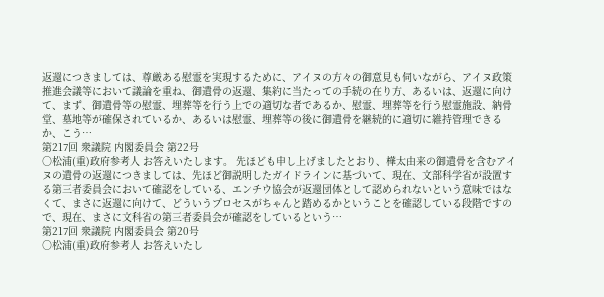返還につきましては、尊厳ある慰霊を実現するために、アイヌの方々の御意見も伺いながら、アイヌ政策推進会議等において議論を重ね、御遺骨の返還、集約に当たっての手続の在り方、あるいは、返還に向けて、まず、御遺骨等の慰霊、埋葬等を行う上での適切な者であるか、慰霊、埋葬等を行う慰霊施設、納骨堂、墓地等が確保されているか、あるいは慰霊、埋葬等の後に御遺骨を継続的に適切に維持管理できるか、こう…
第217回 衆議院 内閣委員会 第22号
○松浦(重)政府参考人 お答えいたします。 先ほども申し上げましたとおり、樺太由来の御遺骨を含むアイヌの遺骨の返還につきましては、先ほど御説明したガイドラインに基づいて、現在、文部科学省が設置する第三者委員会において確認をしている、エンチウ協会が返還団体として認められないという意味ではなくて、まさに返還に向けて、どういうプロセスがちゃんと踏めるかということを確認している段階ですので、現在、まさに文科省の第三者委員会が確認をしているという…
第217回 衆議院 内閣委員会 第20号
○松浦(重)政府参考人 お答えいたし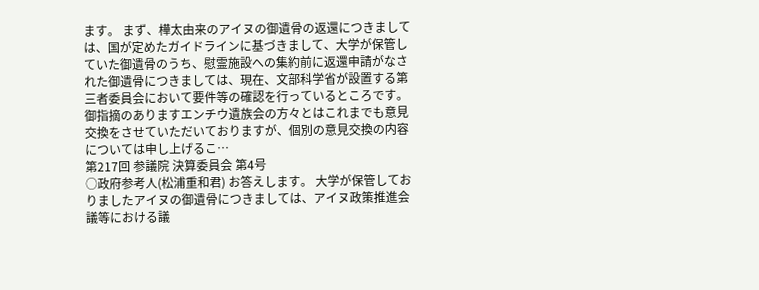ます。 まず、樺太由来のアイヌの御遺骨の返還につきましては、国が定めたガイドラインに基づきまして、大学が保管していた御遺骨のうち、慰霊施設への集約前に返還申請がなされた御遺骨につきましては、現在、文部科学省が設置する第三者委員会において要件等の確認を行っているところです。 御指摘のありますエンチウ遺族会の方々とはこれまでも意見交換をさせていただいておりますが、個別の意見交換の内容については申し上げるこ…
第217回 参議院 決算委員会 第4号
○政府参考人(松浦重和君) お答えします。 大学が保管しておりましたアイヌの御遺骨につきましては、アイヌ政策推進会議等における議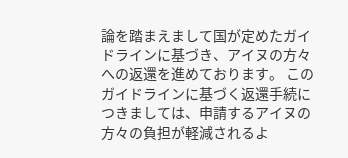論を踏まえまして国が定めたガイドラインに基づき、アイヌの方々への返還を進めております。 このガイドラインに基づく返還手続につきましては、申請するアイヌの方々の負担が軽減されるよ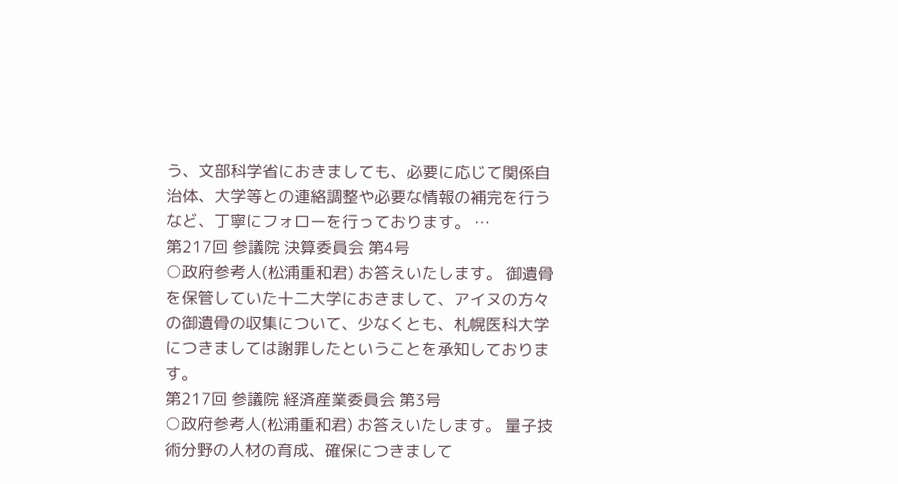う、文部科学省におきましても、必要に応じて関係自治体、大学等との連絡調整や必要な情報の補完を行うなど、丁寧にフォローを行っております。 …
第217回 参議院 決算委員会 第4号
○政府参考人(松浦重和君) お答えいたします。 御遺骨を保管していた十二大学におきまして、アイヌの方々の御遺骨の収集について、少なくとも、札幌医科大学につきましては謝罪したということを承知しております。
第217回 参議院 経済産業委員会 第3号
○政府参考人(松浦重和君) お答えいたします。 量子技術分野の人材の育成、確保につきまして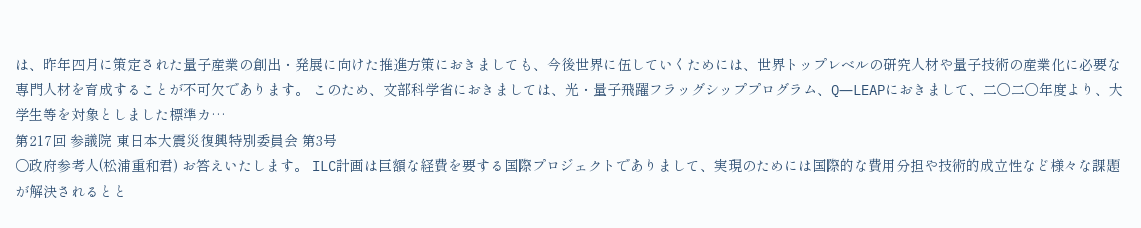は、昨年四月に策定された量子産業の創出・発展に向けた推進方策におきましても、今後世界に伍していくためには、世界トップレベルの研究人材や量子技術の産業化に必要な専門人材を育成することが不可欠であります。 このため、文部科学省におきましては、光・量子飛躍フラッグシッププログラム、Q―LEAPにおきまして、二〇二〇年度より、大学生等を対象としました標準カ…
第217回 参議院 東日本大震災復興特別委員会 第3号
○政府参考人(松浦重和君) お答えいたします。 ILC計画は巨額な経費を要する国際プロジェクトでありまして、実現のためには国際的な費用分担や技術的成立性など様々な課題が解決されるとと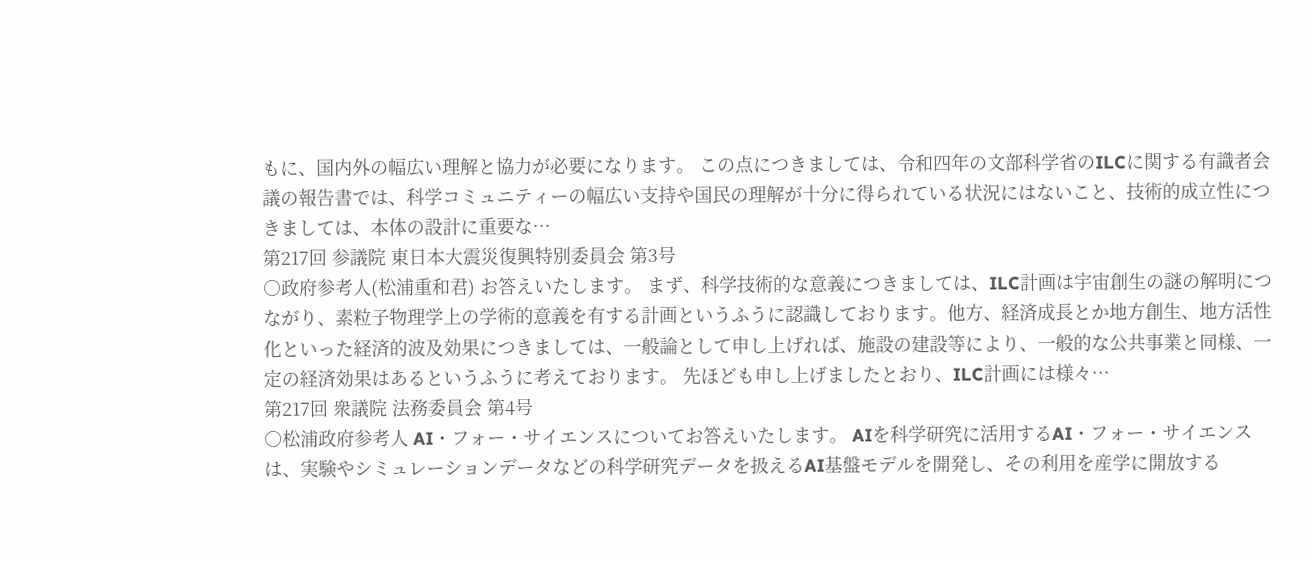もに、国内外の幅広い理解と協力が必要になります。 この点につきましては、令和四年の文部科学省のILCに関する有識者会議の報告書では、科学コミュニティーの幅広い支持や国民の理解が十分に得られている状況にはないこと、技術的成立性につきましては、本体の設計に重要な…
第217回 参議院 東日本大震災復興特別委員会 第3号
○政府参考人(松浦重和君) お答えいたします。 まず、科学技術的な意義につきましては、ILC計画は宇宙創生の謎の解明につながり、素粒子物理学上の学術的意義を有する計画というふうに認識しております。他方、経済成長とか地方創生、地方活性化といった経済的波及効果につきましては、一般論として申し上げれば、施設の建設等により、一般的な公共事業と同様、一定の経済効果はあるというふうに考えております。 先ほども申し上げましたとおり、ILC計画には様々…
第217回 衆議院 法務委員会 第4号
○松浦政府参考人 AI・フォー・サイエンスについてお答えいたします。 AIを科学研究に活用するAI・フォー・サイエンスは、実験やシミュレーションデータなどの科学研究データを扱えるAI基盤モデルを開発し、その利用を産学に開放する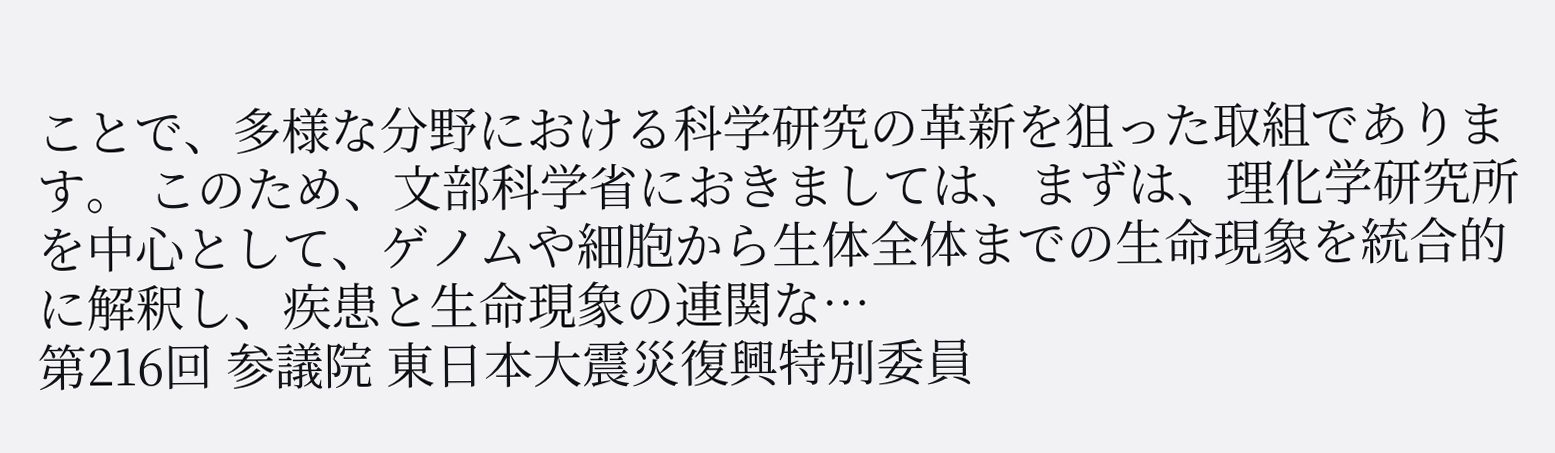ことで、多様な分野における科学研究の革新を狙った取組であります。 このため、文部科学省におきましては、まずは、理化学研究所を中心として、ゲノムや細胞から生体全体までの生命現象を統合的に解釈し、疾患と生命現象の連関な…
第216回 参議院 東日本大震災復興特別委員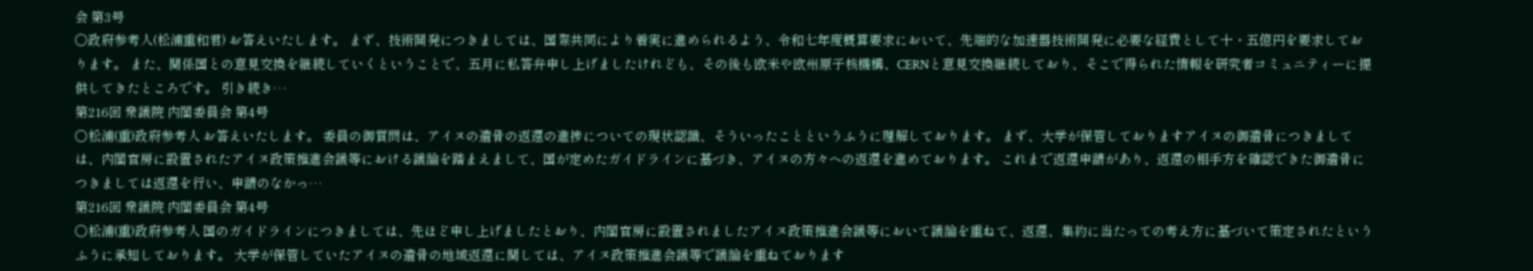会 第3号
○政府参考人(松浦重和君) お答えいたします。 まず、技術開発につきましては、国際共同により着実に進められるよう、令和七年度概算要求において、先端的な加速器技術開発に必要な経費として十・五億円を要求しております。 また、関係国との意見交換を継続していくということで、五月に私答弁申し上げましたけれども、その後も欧米や欧州原子核機構、CERNと意見交換継続しており、そこで得られた情報を研究者コミュニティーに提供してきたところです。 引き続き…
第216回 衆議院 内閣委員会 第4号
○松浦(重)政府参考人 お答えいたします。 委員の御質問は、アイヌの遺骨の返還の進捗についての現状認識、そういったことというふうに理解しております。 まず、大学が保管しておりますアイヌの御遺骨につきましては、内閣官房に設置されたアイヌ政策推進会議等における議論を踏まえまして、国が定めたガイドラインに基づき、アイヌの方々への返還を進めております。 これまで返還申請があり、返還の相手方を確認できた御遺骨につきましては返還を行い、申請のなかっ…
第216回 衆議院 内閣委員会 第4号
○松浦(重)政府参考人 国のガイドラインにつきましては、先ほど申し上げましたとおり、内閣官房に設置されましたアイヌ政策推進会議等において議論を重ねて、返還、集約に当たっての考え方に基づいて策定されたというふうに承知しております。 大学が保管していたアイヌの遺骨の地域返還に関しては、アイヌ政策推進会議等で議論を重ねております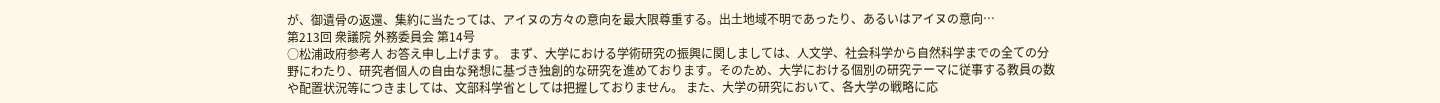が、御遺骨の返還、集約に当たっては、アイヌの方々の意向を最大限尊重する。出土地域不明であったり、あるいはアイヌの意向…
第213回 衆議院 外務委員会 第14号
○松浦政府参考人 お答え申し上げます。 まず、大学における学術研究の振興に関しましては、人文学、社会科学から自然科学までの全ての分野にわたり、研究者個人の自由な発想に基づき独創的な研究を進めております。そのため、大学における個別の研究テーマに従事する教員の数や配置状況等につきましては、文部科学省としては把握しておりません。 また、大学の研究において、各大学の戦略に応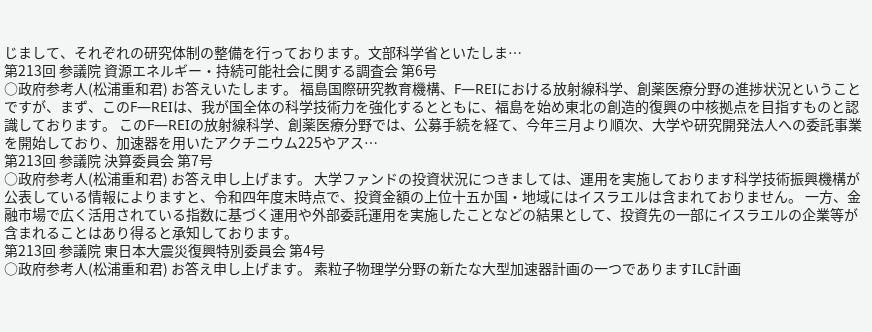じまして、それぞれの研究体制の整備を行っております。文部科学省といたしま…
第213回 参議院 資源エネルギー・持続可能社会に関する調査会 第6号
○政府参考人(松浦重和君) お答えいたします。 福島国際研究教育機構、F―REIにおける放射線科学、創薬医療分野の進捗状況ということですが、まず、このF―REIは、我が国全体の科学技術力を強化するとともに、福島を始め東北の創造的復興の中核拠点を目指すものと認識しております。 このF―REIの放射線科学、創薬医療分野では、公募手続を経て、今年三月より順次、大学や研究開発法人への委託事業を開始しており、加速器を用いたアクチニウム225やアス…
第213回 参議院 決算委員会 第7号
○政府参考人(松浦重和君) お答え申し上げます。 大学ファンドの投資状況につきましては、運用を実施しております科学技術振興機構が公表している情報によりますと、令和四年度末時点で、投資金額の上位十五か国・地域にはイスラエルは含まれておりません。 一方、金融市場で広く活用されている指数に基づく運用や外部委託運用を実施したことなどの結果として、投資先の一部にイスラエルの企業等が含まれることはあり得ると承知しております。
第213回 参議院 東日本大震災復興特別委員会 第4号
○政府参考人(松浦重和君) お答え申し上げます。 素粒子物理学分野の新たな大型加速器計画の一つでありますILC計画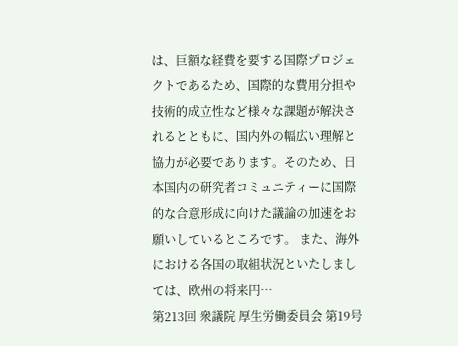は、巨額な経費を要する国際プロジェクトであるため、国際的な費用分担や技術的成立性など様々な課題が解決されるとともに、国内外の幅広い理解と協力が必要であります。そのため、日本国内の研究者コミュニティーに国際的な合意形成に向けた議論の加速をお願いしているところです。 また、海外における各国の取組状況といたしましては、欧州の将来円…
第213回 衆議院 厚生労働委員会 第19号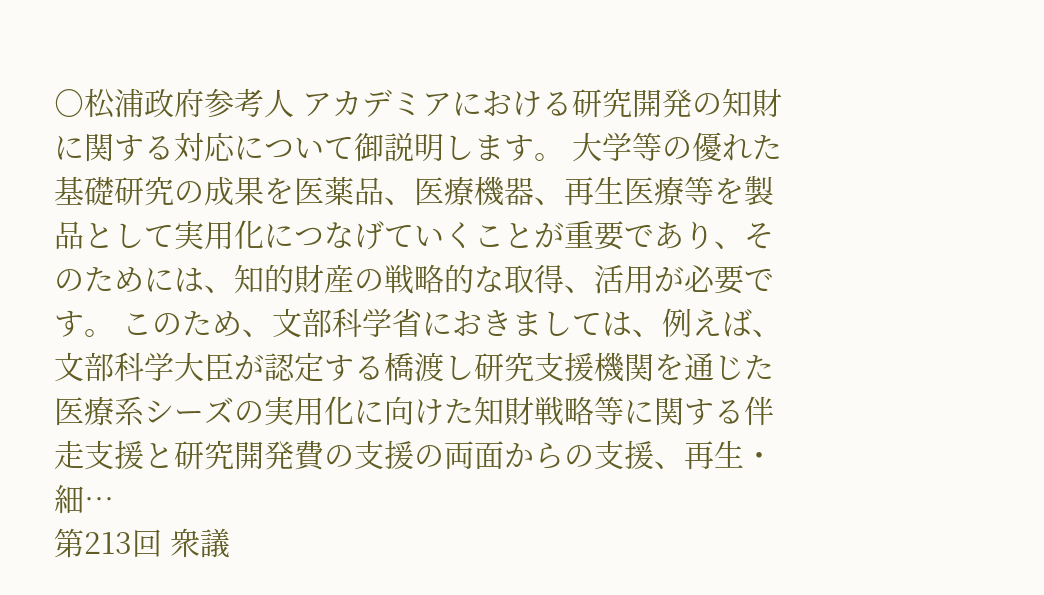○松浦政府参考人 アカデミアにおける研究開発の知財に関する対応について御説明します。 大学等の優れた基礎研究の成果を医薬品、医療機器、再生医療等を製品として実用化につなげていくことが重要であり、そのためには、知的財産の戦略的な取得、活用が必要です。 このため、文部科学省におきましては、例えば、文部科学大臣が認定する橋渡し研究支援機関を通じた医療系シーズの実用化に向けた知財戦略等に関する伴走支援と研究開発費の支援の両面からの支援、再生・細…
第213回 衆議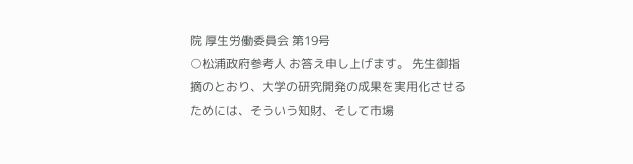院 厚生労働委員会 第19号
○松浦政府参考人 お答え申し上げます。 先生御指摘のとおり、大学の研究開発の成果を実用化させるためには、そういう知財、そして市場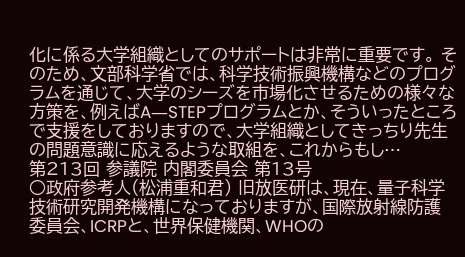化に係る大学組織としてのサポートは非常に重要です。 そのため、文部科学省では、科学技術振興機構などのプログラムを通じて、大学のシーズを市場化させるための様々な方策を、例えばA―STEPプログラムとか、そういったところで支援をしておりますので、大学組織としてきっちり先生の問題意識に応えるような取組を、これからもし…
第213回 参議院 内閣委員会 第13号
○政府参考人(松浦重和君) 旧放医研は、現在、量子科学技術研究開発機構になっておりますが、国際放射線防護委員会、ICRPと、世界保健機関、WHOの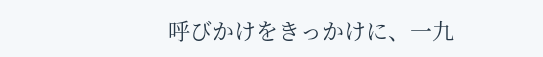呼びかけをきっかけに、一九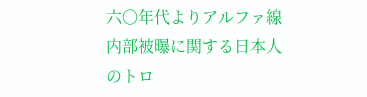六〇年代よりアルファ線内部被曝に関する日本人のトロ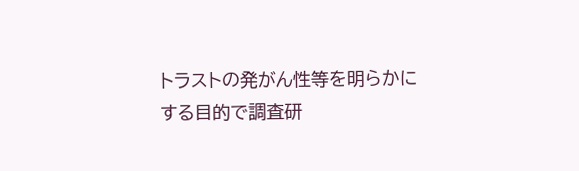トラストの発がん性等を明らかにする目的で調査研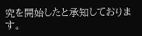究を開始したと承知しております。